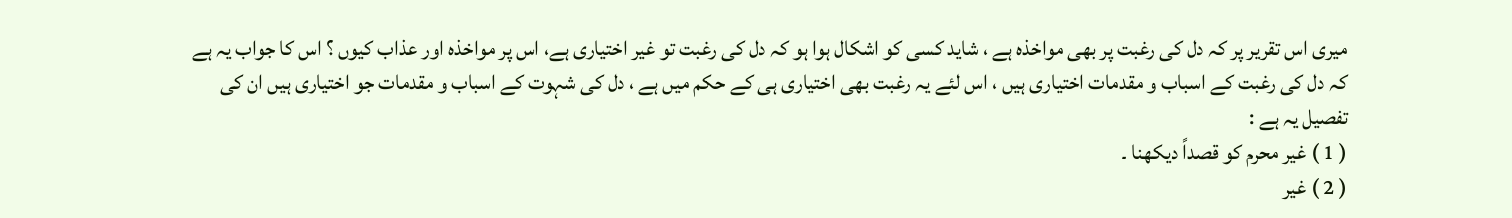میری اس تقریر پر کہ دل کی رغبت پر بھی مواخذہ ہے ، شاید کسی کو اشکال ہوا ہو کہ دل کی رغبت تو غیر اختیاری ہے، اس پر مواخذہ اور عذاب کیوں ؟ اس کا جواب یہ ہے کہ دل کی رغبت کے اسباب و مقدمات اختیاری ہیں ، اس لئے یہ رغبت بھی اختیاری ہی کے حکم میں ہے ، دل کی شہوت کے اسباب و مقدمات جو اختیاری ہیں ان کی تفصیل یہ ہے :
( 1 ) غیر محرم کو قصداً دیکھنا ۔
( 2 ) غیر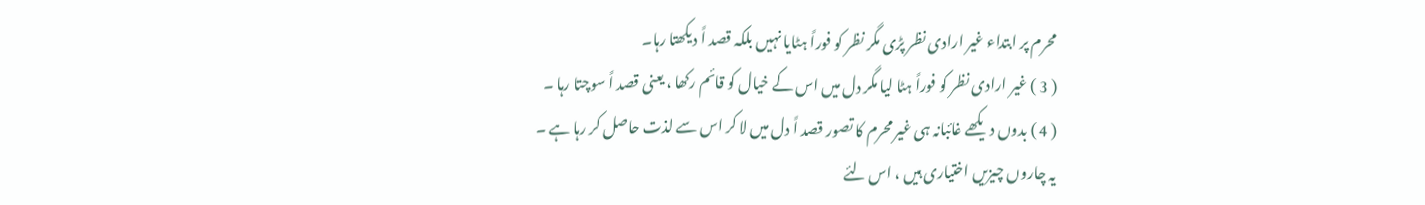محرم پر ابتداء غیر ارادی نظر پڑی مگر نظر کو فوراً ہٹایا نہیں بلکہ قصد اً دیکھتا رہا۔
( 3 ) غیر ارادی نظر کو فوراً ہٹا لیا مگر دل میں اس کے خیال کو قائم رکھا ، یعنی قصد اً سوچتا رہا ۔
( 4 ) بدوں دیکھے غائبانہ ہی غیر محرم کا تصور قصد اً دل میں لا کر اس سے لذت حاصل کر رہا ہے ۔
یہ چاروں چیزیں اختیاری ہیں ، اس لئے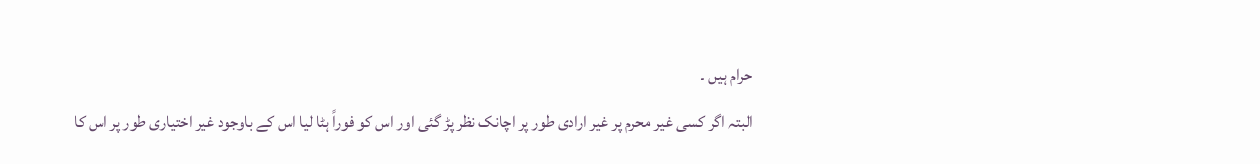حرام ہیں ۔
البتہ اگر کسی غیر محرم پر غیر ارادی طور پر اچانک نظر پڑ گئی اور اس کو فوراً ہٹا لیا اس کے باوجود غیر اختیاری طور پر اس کا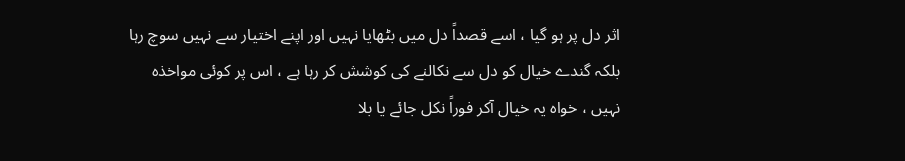اثر دل پر ہو گیا ، اسے قصداً دل میں بٹھایا نہیں اور اپنے اختیار سے نہیں سوچ رہا بلکہ گندے خیال کو دل سے نکالنے کی کوشش کر رہا ہے ، اس پر کوئی مواخذہ نہیں ، خواہ یہ خیال آکر فوراً نکل جائے یا بلا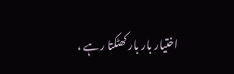اختیار بار بار کھٹکتا رہے ،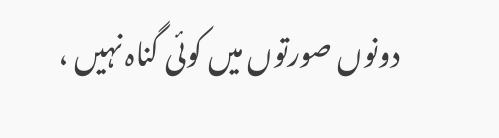دونوں صورتوں میں کوئی گناہ نہیں ،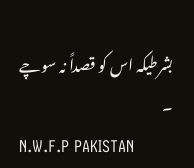بشرطیکہ اس کو قصداً نہ سوچے ۔
N.W.F.P PAKISTAN